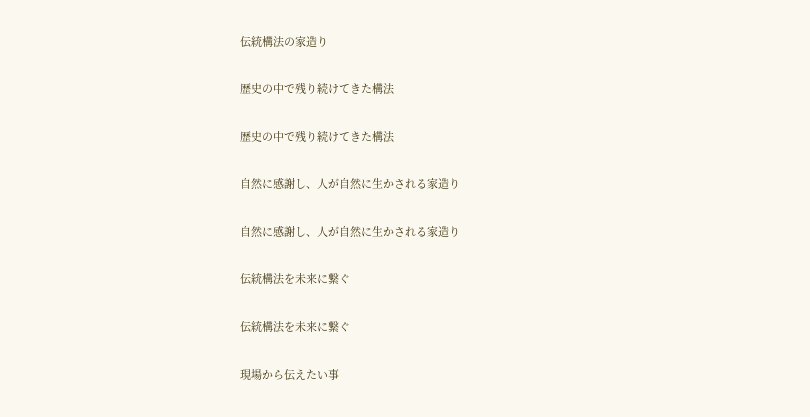伝統構法の家造り

歴史の中で残り続けてきた構法

歴史の中で残り続けてきた構法

自然に感謝し、人が自然に生かされる家造り

自然に感謝し、人が自然に生かされる家造り

伝統構法を未来に繋ぐ

伝統構法を未来に繋ぐ

現場から伝えたい事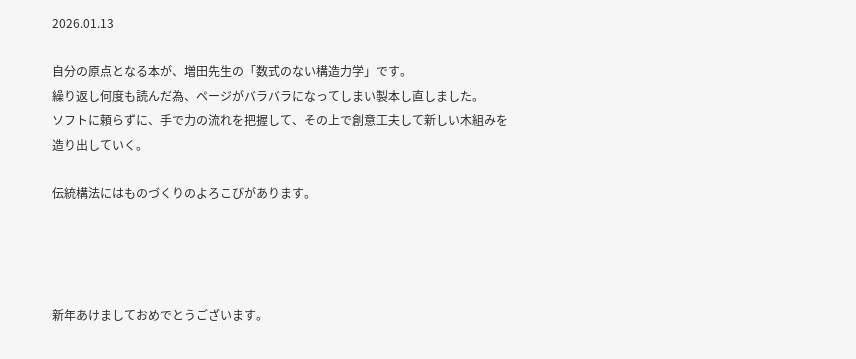2026.01.13

自分の原点となる本が、増田先生の「数式のない構造力学」です。
繰り返し何度も読んだ為、ページがバラバラになってしまい製本し直しました。
ソフトに頼らずに、手で力の流れを把握して、その上で創意工夫して新しい木組みを造り出していく。

伝統構法にはものづくりのよろこびがあります。




新年あけましておめでとうございます。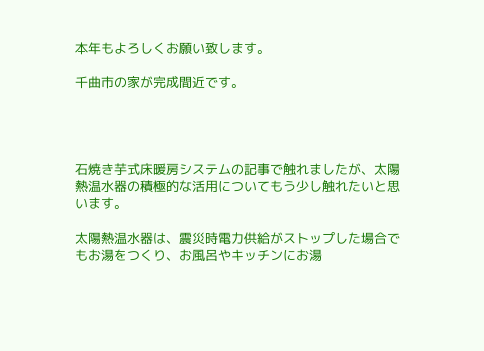本年もよろしくお願い致します。

千曲市の家が完成間近です。




石焼き芋式床暖房システムの記事で触れましたが、太陽熱温水器の積極的な活用についてもう少し触れたいと思います。

太陽熱温水器は、震災時電力供給がストップした場合でもお湯をつくり、お風呂やキッチンにお湯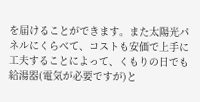を届けることができます。また太陽光パネルにくらべて、コストも安価で上手に工夫することによって、くもりの日でも給湯器(電気が必要ですが)と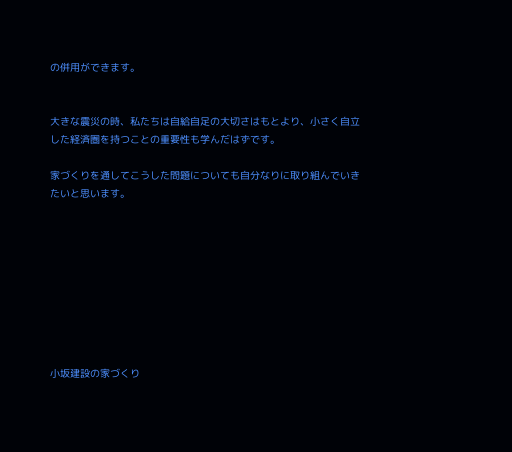の併用ができます。


大きな震災の時、私たちは自給自足の大切さはもとより、小さく自立した経済圏を持つことの重要性も学んだはずです。

家づくりを通してこうした問題についても自分なりに取り組んでいきたいと思います。









小坂建設の家づくり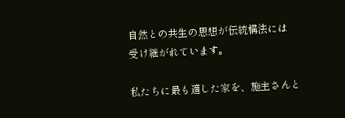自然との共生の思想が伝統構法には
受け継がれています。

私たちに最も適した家を、施主さんと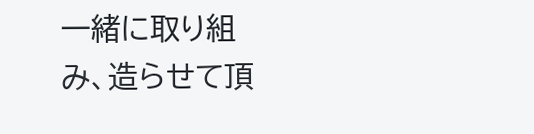一緒に取り組み、造らせて頂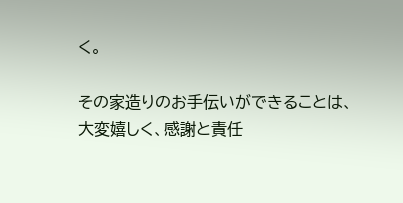く。

その家造りのお手伝いができることは、
大変嬉しく、感謝と責任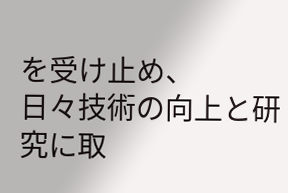を受け止め、
日々技術の向上と研究に取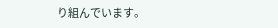り組んでいます。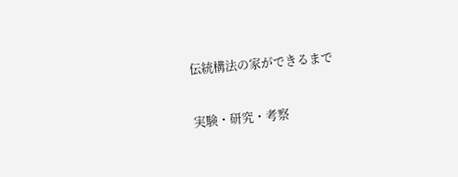伝統構法の家ができるまで

実験・研究・考察